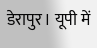डेरापुर। यूपी में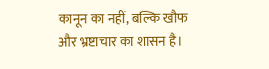कानून का नहीं, बल्कि खौफ और भ्रष्टाचार का शासन है।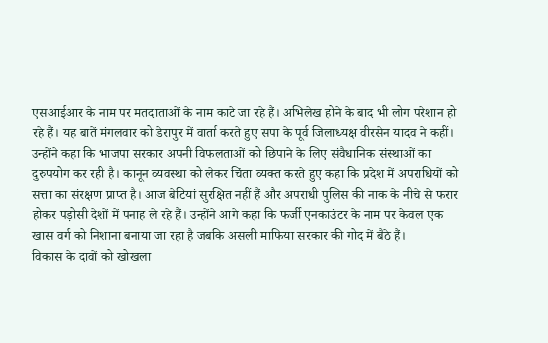एसआईआर के नाम पर मतदाताओं के नाम काटे जा रहे हैं। अभिलेख होने के बाद भी लोग परेशान हो रहे हैं। यह बातें मंगलवार को डेरापुर में वार्ता करते हुए सपा के पूर्व जिलाध्यक्ष वीरसेन यादव ने कहीं।
उन्होंने कहा कि भाजपा सरकार अपनी विफलताओं को छिपाने के लिए संवैधानिक संस्थाओं का दुरुपयोग कर रही है। कानून व्यवस्था को लेकर चिंता व्यक्त करते हुए कहा कि प्रदेश में अपराधियों को सत्ता का संरक्षण प्राप्त है। आज बेटियां सुरक्षित नहीं हैं और अपराधी पुलिस की नाक के नीचे से फरार होकर पड़ोसी देशों में पनाह ले रहे हैं। उन्होंने आगे कहा कि फर्जी एनकाउंटर के नाम पर केवल एक खास वर्ग को निशाना बनाया जा रहा है जबकि असली माफिया सरकार की गोद में बैठे हैं।
विकास के दावों को खोखला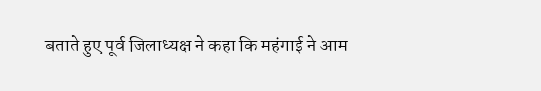बताते हुए पूर्व जिलाध्यक्ष ने कहा कि महंगाई ने आम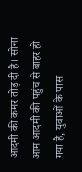आदमी की कमर तोड़ दी है। सोना आम आदमी की पहुंच से बाहर हो गया है, युवाओं के पास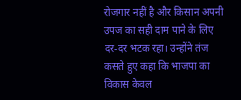रोजगार नहीं है और किसान अपनी उपज का सही दाम पाने के लिए दर-दर भटक रहा। उन्होंने तंज कसते हुए कहा कि भाजपा का विकास केवल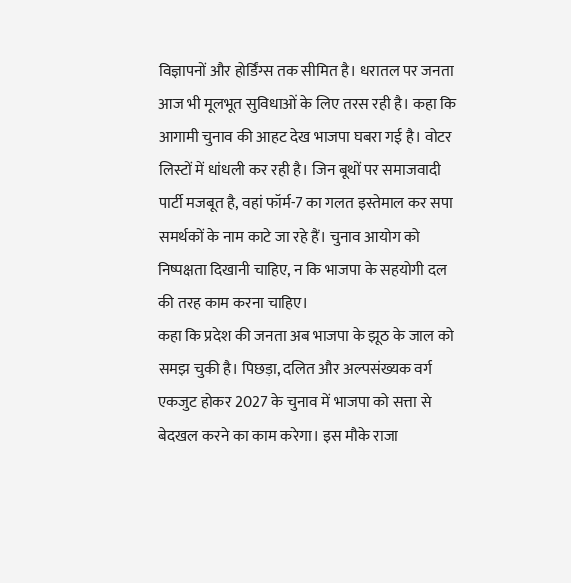विज्ञापनों और होर्डिंग्स तक सीमित है। धरातल पर जनता आज भी मूलभूत सुविधाओं के लिए तरस रही है। कहा कि आगामी चुनाव की आहट देख भाजपा घबरा गई है। वोटर लिस्टों में धांधली कर रही है। जिन बूथों पर समाजवादी पार्टी मजबूत है, वहां फॉर्म-7 का गलत इस्तेमाल कर सपा समर्थकों के नाम काटे जा रहे हैं। चुनाव आयोग को निष्पक्षता दिखानी चाहिए, न कि भाजपा के सहयोगी दल की तरह काम करना चाहिए।
कहा कि प्रदेश की जनता अब भाजपा के झूठ के जाल को समझ चुकी है। पिछड़ा, दलित और अल्पसंख्यक वर्ग एकजुट होकर 2027 के चुनाव में भाजपा को सत्ता से बेदखल करने का काम करेगा। इस मौके राजा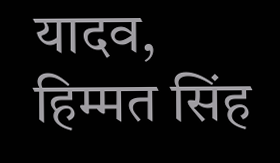यादव, हिम्मत सिंह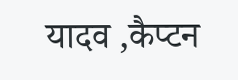यादव ,कैप्टन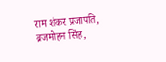राम शंकर प्रजापति, ब्रजमोहन सिंह,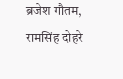ब्रजेश गौतम, रामसिंह दोहरे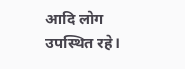आदि लोग उपस्थित रहे।